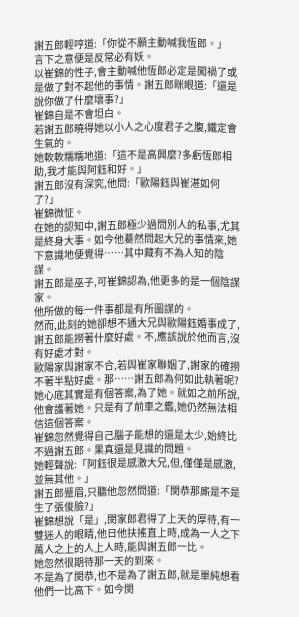謝五郎輕哼道:「你從不願主動喊我恆郎。」
言下之意便是反常必有妖。
以崔錦的性子,會主動喊他恆郎必定是闖禍了或是做了對不起他的事情。謝五郎眯眼道:「還是說你做了什麼壞事?」
崔錦自是不會坦白。
若謝五郎曉得她以小人之心度君子之腹,鐵定會生氣的。
她軟軟糯糯地道:「這不是高興麼?多虧恆郎相助,我才能與阿鈺和好。」
謝五郎沒有深究,他問:「歐陽鈺與崔湛如何了?」
崔錦微怔。
在她的認知中,謝五郎極少過問別人的私事,尤其是終身大事。如今他驀然問起大兄的事情來,她下意識地便覺得……其中藏有不為人知的陰謀。
謝五郎是巫子,可崔錦認為,他更多的是一個陰謀家。
他所做的每一件事都是有所圖謀的。
然而,此刻的她卻想不通大兄與歐陽鈺婚事成了,謝五郎能撈著什麼好處。不,應該說於他而言,沒有好處才對。
歐陽家與謝家不合,若與崔家聯姻了,謝家的確撈不著半點好處。那……謝五郎為何如此執著呢?她心底其實是有個答案,為了她。就如之前所說,他會護著她。只是有了前車之鑑,她仍然無法相信這個答案。
崔錦忽然覺得自己腦子能想的還是太少,始終比不過謝五郎。果真還是見識的問題。
她輕聲說:「阿鈺很是感激大兄,但,僅僅是感激,並無其他。」
謝五郎蹙眉,只聽他忽然問道:「閔恭那廝是不是生了張俊臉?」
崔錦想說「是」,閔家郎君得了上天的厚待,有一雙迷人的眼睛,他日他扶搖直上時,成為一人之下萬人之上的人上人時,能與謝五郎一比。
她忽然很期待那一天的到來。
不是為了閔恭,也不是為了謝五郎,就是單純想看他們一比高下。如今閔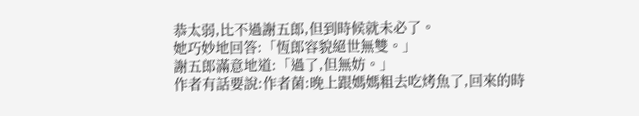恭太弱,比不過謝五郎,但到時候就未必了。
她巧妙地回答:「恆郎容貌絕世無雙。」
謝五郎滿意地道:「過了,但無妨。」
作者有話要說:作者菌:晚上跟媽媽粗去吃烤魚了,回來的時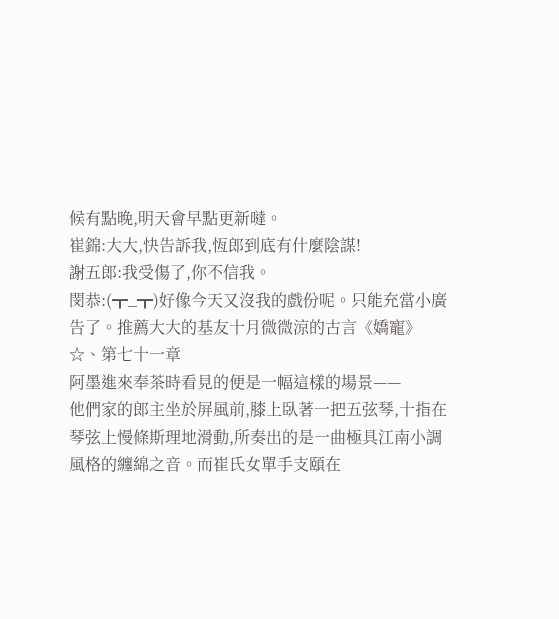候有點晚,明天會早點更新噠。
崔錦:大大,快告訴我,恆郎到底有什麼陰謀!
謝五郎:我受傷了,你不信我。
閔恭:(┳_┳)好像今天又沒我的戲份呢。只能充當小廣告了。推薦大大的基友十月微微涼的古言《嬌寵》
☆、第七十一章
阿墨進來奉茶時看見的便是一幅這樣的場景——
他們家的郎主坐於屏風前,膝上臥著一把五弦琴,十指在琴弦上慢條斯理地滑動,所奏出的是一曲極具江南小調風格的纏綿之音。而崔氏女單手支頤在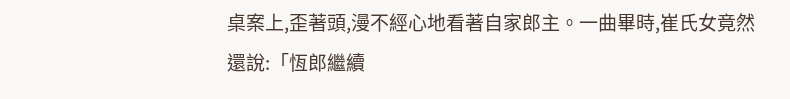桌案上,歪著頭,漫不經心地看著自家郎主。一曲畢時,崔氏女竟然還說:「恆郎繼續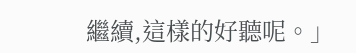繼續,這樣的好聽呢。」